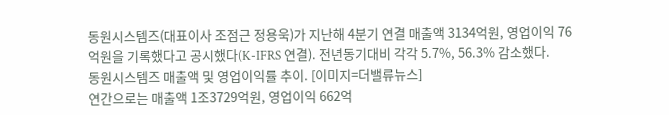동원시스템즈(대표이사 조점근 정용욱)가 지난해 4분기 연결 매출액 3134억원, 영업이익 76억원을 기록했다고 공시했다(K-IFRS 연결). 전년동기대비 각각 5.7%, 56.3% 감소했다.
동원시스템즈 매출액 및 영업이익률 추이. [이미지=더밸류뉴스]
연간으로는 매출액 1조3729억원, 영업이익 662억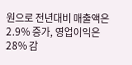원으로 전년대비 매출액은 2.9% 증가, 영업이익은 28% 감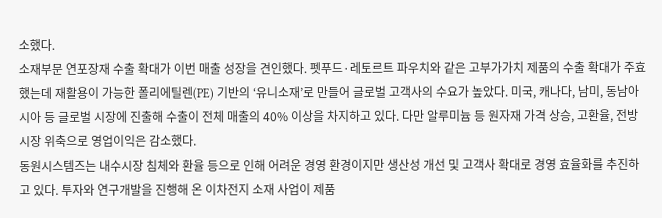소했다.
소재부문 연포장재 수출 확대가 이번 매출 성장을 견인했다. 펫푸드·레토르트 파우치와 같은 고부가가치 제품의 수출 확대가 주효했는데 재활용이 가능한 폴리에틸렌(PE) 기반의 ‘유니소재’로 만들어 글로벌 고객사의 수요가 높았다. 미국, 캐나다, 남미, 동남아시아 등 글로벌 시장에 진출해 수출이 전체 매출의 40% 이상을 차지하고 있다. 다만 알루미늄 등 원자재 가격 상승, 고환율, 전방시장 위축으로 영업이익은 감소했다.
동원시스템즈는 내수시장 침체와 환율 등으로 인해 어려운 경영 환경이지만 생산성 개선 및 고객사 확대로 경영 효율화를 추진하고 있다. 투자와 연구개발을 진행해 온 이차전지 소재 사업이 제품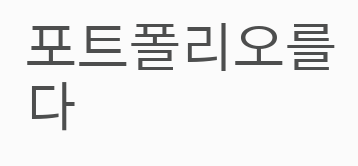포트폴리오를 다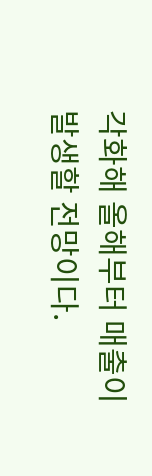각화해 올해부터 매출이 발생할 전망이다.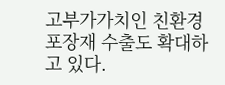고부가가치인 친환경 포장재 수출도 확대하고 있다.